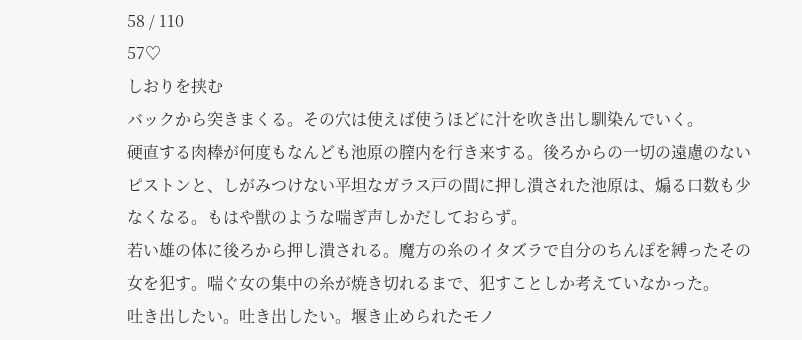58 / 110
57♡
しおりを挟む
バックから突きまくる。その穴は使えば使うほどに汁を吹き出し馴染んでいく。
硬直する肉棒が何度もなんども池原の膣内を行き来する。後ろからの一切の遠慮のないピストンと、しがみつけない平坦なガラス戸の間に押し潰された池原は、煽る口数も少なくなる。もはや獣のような喘ぎ声しかだしておらず。
若い雄の体に後ろから押し潰される。魔方の糸のイタズラで自分のちんぽを縛ったその女を犯す。喘ぐ女の集中の糸が焼き切れるまで、犯すことしか考えていなかった。
吐き出したい。吐き出したい。堰き止められたモノ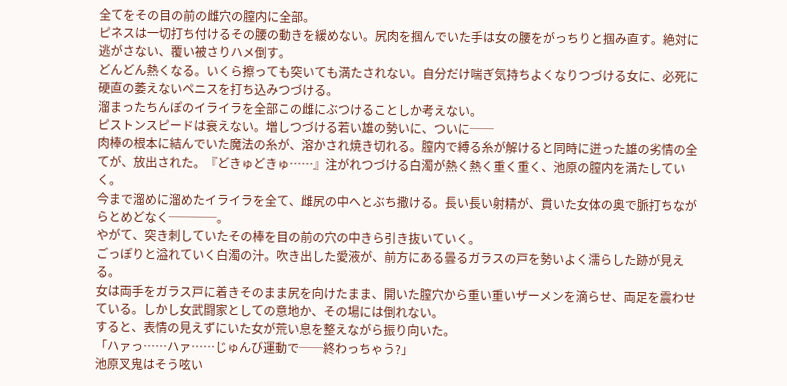全てをその目の前の雌穴の膣内に全部。
ピネスは一切打ち付けるその腰の動きを緩めない。尻肉を掴んでいた手は女の腰をがっちりと掴み直す。絶対に逃がさない、覆い被さりハメ倒す。
どんどん熱くなる。いくら擦っても突いても満たされない。自分だけ喘ぎ気持ちよくなりつづける女に、必死に硬直の萎えないペニスを打ち込みつづける。
溜まったちんぽのイライラを全部この雌にぶつけることしか考えない。
ピストンスピードは衰えない。増しつづける若い雄の勢いに、ついに──
肉棒の根本に結んでいた魔法の糸が、溶かされ焼き切れる。膣内で縛る糸が解けると同時に迸った雄の劣情の全てが、放出された。『どきゅどきゅ……』注がれつづける白濁が熱く熱く重く重く、池原の膣内を満たしていく。
今まで溜めに溜めたイライラを全て、雌尻の中へとぶち撒ける。長い長い射精が、貫いた女体の奥で脈打ちながらとめどなく────。
やがて、突き刺していたその棒を目の前の穴の中きら引き抜いていく。
ごっぽりと溢れていく白濁の汁。吹き出した愛液が、前方にある曇るガラスの戸を勢いよく濡らした跡が見える。
女は両手をガラス戸に着きそのまま尻を向けたまま、開いた膣穴から重い重いザーメンを滴らせ、両足を震わせている。しかし女武闘家としての意地か、その場には倒れない。
すると、表情の見えずにいた女が荒い息を整えながら振り向いた。
「ハァっ……ハァ……じゅんび運動で──終わっちゃう?」
池原叉鬼はそう呟い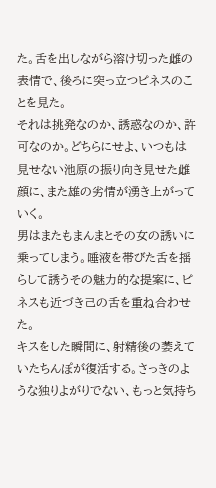た。舌を出しながら溶け切った雌の表情で、後ろに突っ立つピネスのことを見た。
それは挑発なのか、誘惑なのか、許可なのか。どちらにせよ、いつもは見せない池原の振り向き見せた雌顔に、また雄の劣情が湧き上がっていく。
男はまたもまんまとその女の誘いに乗ってしまう。唾液を帯びた舌を揺らして誘うその魅力的な提案に、ピネスも近づき己の舌を重ね合わせた。
キスをした瞬間に、射精後の萎えていたちんぽが復活する。さっきのような独りよがりでない、もっと気持ち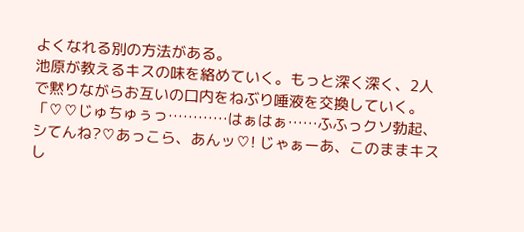よくなれる別の方法がある。
池原が教えるキスの味を絡めていく。もっと深く深く、2人で黙りながらお互いの口内をねぶり唾液を交換していく。
「♡♡じゅちゅぅっ…………はぁはぁ……ふふっクソ勃起、シてんね?♡あっこら、あんッ♡! じゃぁーあ、このままキスし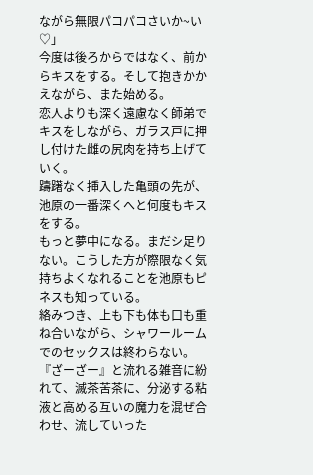ながら無限パコパコさいか~い♡」
今度は後ろからではなく、前からキスをする。そして抱きかかえながら、また始める。
恋人よりも深く遠慮なく師弟でキスをしながら、ガラス戸に押し付けた雌の尻肉を持ち上げていく。
躊躇なく挿入した亀頭の先が、池原の一番深くへと何度もキスをする。
もっと夢中になる。まだシ足りない。こうした方が際限なく気持ちよくなれることを池原もピネスも知っている。
絡みつき、上も下も体も口も重ね合いながら、シャワールームでのセックスは終わらない。
『ざーざー』と流れる雑音に紛れて、滅茶苦茶に、分泌する粘液と高める互いの魔力を混ぜ合わせ、流していった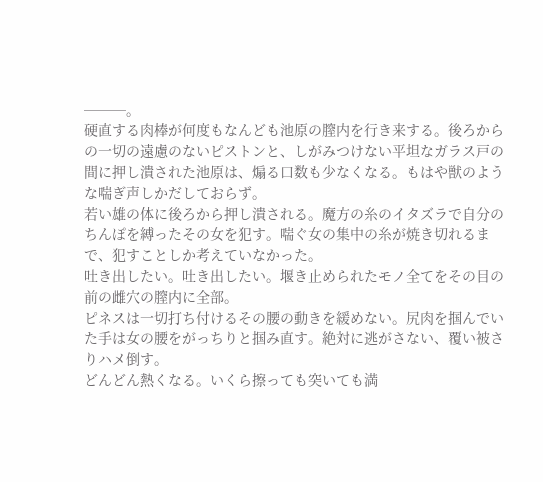───。
硬直する肉棒が何度もなんども池原の膣内を行き来する。後ろからの一切の遠慮のないピストンと、しがみつけない平坦なガラス戸の間に押し潰された池原は、煽る口数も少なくなる。もはや獣のような喘ぎ声しかだしておらず。
若い雄の体に後ろから押し潰される。魔方の糸のイタズラで自分のちんぽを縛ったその女を犯す。喘ぐ女の集中の糸が焼き切れるまで、犯すことしか考えていなかった。
吐き出したい。吐き出したい。堰き止められたモノ全てをその目の前の雌穴の膣内に全部。
ピネスは一切打ち付けるその腰の動きを緩めない。尻肉を掴んでいた手は女の腰をがっちりと掴み直す。絶対に逃がさない、覆い被さりハメ倒す。
どんどん熱くなる。いくら擦っても突いても満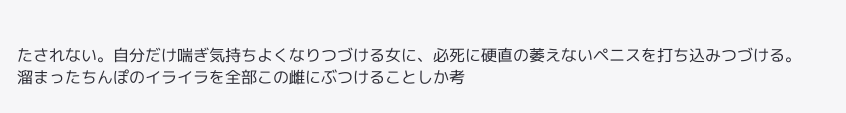たされない。自分だけ喘ぎ気持ちよくなりつづける女に、必死に硬直の萎えないペニスを打ち込みつづける。
溜まったちんぽのイライラを全部この雌にぶつけることしか考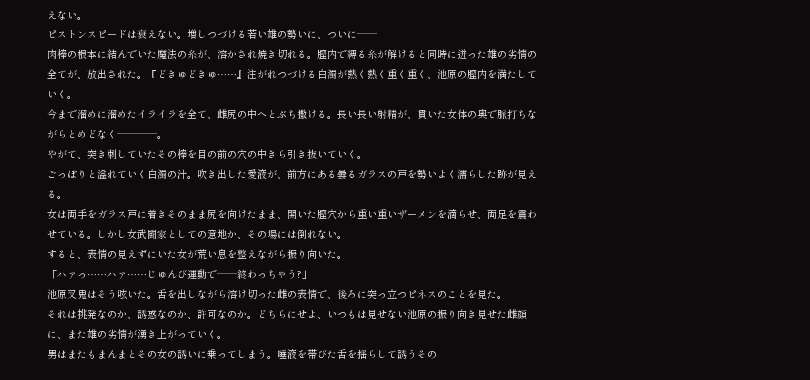えない。
ピストンスピードは衰えない。増しつづける若い雄の勢いに、ついに──
肉棒の根本に結んでいた魔法の糸が、溶かされ焼き切れる。膣内で縛る糸が解けると同時に迸った雄の劣情の全てが、放出された。『どきゅどきゅ……』注がれつづける白濁が熱く熱く重く重く、池原の膣内を満たしていく。
今まで溜めに溜めたイライラを全て、雌尻の中へとぶち撒ける。長い長い射精が、貫いた女体の奥で脈打ちながらとめどなく────。
やがて、突き刺していたその棒を目の前の穴の中きら引き抜いていく。
ごっぽりと溢れていく白濁の汁。吹き出した愛液が、前方にある曇るガラスの戸を勢いよく濡らした跡が見える。
女は両手をガラス戸に着きそのまま尻を向けたまま、開いた膣穴から重い重いザーメンを滴らせ、両足を震わせている。しかし女武闘家としての意地か、その場には倒れない。
すると、表情の見えずにいた女が荒い息を整えながら振り向いた。
「ハァっ……ハァ……じゅんび運動で──終わっちゃう?」
池原叉鬼はそう呟いた。舌を出しながら溶け切った雌の表情で、後ろに突っ立つピネスのことを見た。
それは挑発なのか、誘惑なのか、許可なのか。どちらにせよ、いつもは見せない池原の振り向き見せた雌顔に、また雄の劣情が湧き上がっていく。
男はまたもまんまとその女の誘いに乗ってしまう。唾液を帯びた舌を揺らして誘うその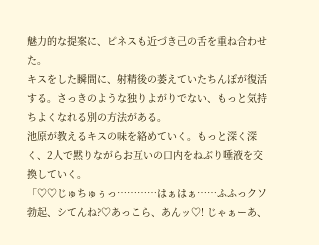魅力的な提案に、ピネスも近づき己の舌を重ね合わせた。
キスをした瞬間に、射精後の萎えていたちんぽが復活する。さっきのような独りよがりでない、もっと気持ちよくなれる別の方法がある。
池原が教えるキスの味を絡めていく。もっと深く深く、2人で黙りながらお互いの口内をねぶり唾液を交換していく。
「♡♡じゅちゅぅっ…………はぁはぁ……ふふっクソ勃起、シてんね?♡あっこら、あんッ♡! じゃぁーあ、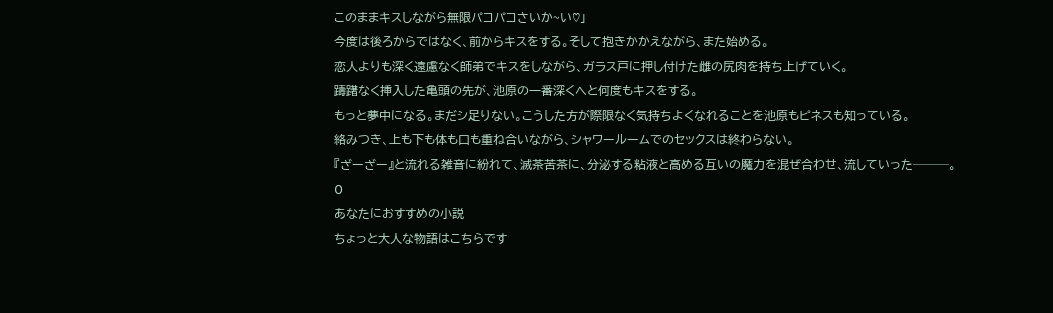このままキスしながら無限パコパコさいか~い♡」
今度は後ろからではなく、前からキスをする。そして抱きかかえながら、また始める。
恋人よりも深く遠慮なく師弟でキスをしながら、ガラス戸に押し付けた雌の尻肉を持ち上げていく。
躊躇なく挿入した亀頭の先が、池原の一番深くへと何度もキスをする。
もっと夢中になる。まだシ足りない。こうした方が際限なく気持ちよくなれることを池原もピネスも知っている。
絡みつき、上も下も体も口も重ね合いながら、シャワールームでのセックスは終わらない。
『ざーざー』と流れる雑音に紛れて、滅茶苦茶に、分泌する粘液と高める互いの魔力を混ぜ合わせ、流していった───。
0
あなたにおすすめの小説
ちょっと大人な物語はこちらです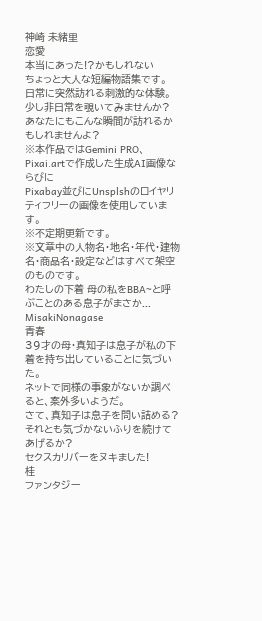神崎 未緒里
恋愛
本当にあった!?かもしれない
ちょっと大人な短編物語集です。
日常に突然訪れる刺激的な体験。
少し非日常を覗いてみませんか?
あなたにもこんな瞬間が訪れるかもしれませんよ?
※本作品ではGemini PRO、Pixai.artで作成した生成AI画像ならびに
Pixabay並びにUnsplshのロイヤリティフリーの画像を使用しています。
※不定期更新です。
※文章中の人物名・地名・年代・建物名・商品名・設定などはすべて架空のものです。
わたしの下着 母の私をBBA~と呼ぶことのある息子がまさか...
MisakiNonagase
青春
39才の母・真知子は息子が私の下着を持ち出していることに気づいた。
ネットで同様の事象がないか調べると、案外多いようだ。
さて、真知子は息子を問い詰める? それとも気づかないふりを続けてあげるか?
セクスカリバーをヌキました!
桂
ファンタジー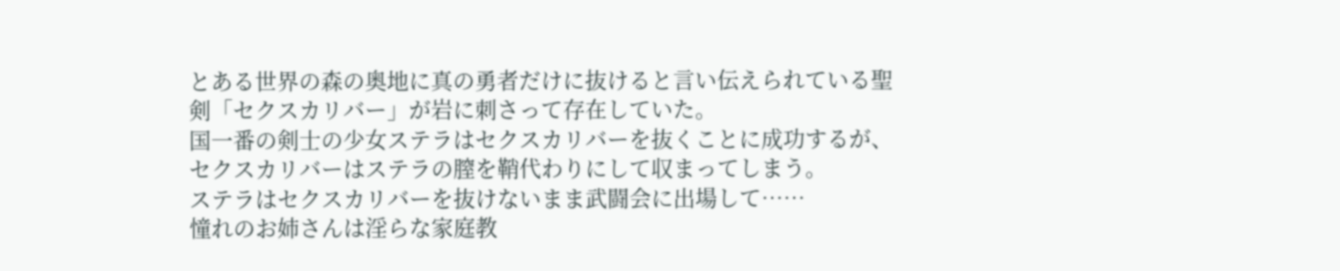とある世界の森の奥地に真の勇者だけに抜けると言い伝えられている聖剣「セクスカリバー」が岩に刺さって存在していた。
国一番の剣士の少女ステラはセクスカリバーを抜くことに成功するが、セクスカリバーはステラの膣を鞘代わりにして収まってしまう。
ステラはセクスカリバーを抜けないまま武闘会に出場して……
憧れのお姉さんは淫らな家庭教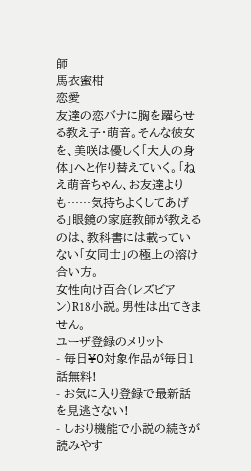師
馬衣蜜柑
恋愛
友達の恋バナに胸を躍らせる教え子・萌音。そんな彼女を、美咲は優しく「大人の身体」へと作り替えていく。「ねえ萌音ちゃん、お友達よりも……気持ちよくしてあげる」眼鏡の家庭教師が教えるのは、教科書には載っていない「女同士」の極上の溶け合い方。
女性向け百合(レズビアン)R18小説。男性は出てきません。
ユーザ登録のメリット
- 毎日¥0対象作品が毎日1話無料!
- お気に入り登録で最新話を見逃さない!
- しおり機能で小説の続きが読みやす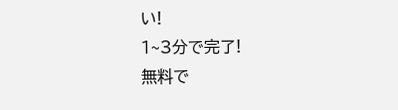い!
1~3分で完了!
無料で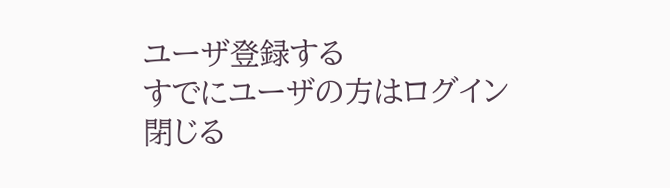ユーザ登録する
すでにユーザの方はログイン
閉じる